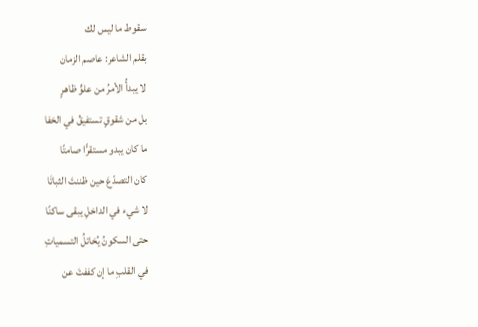سقوط ما ليس لك
بقلم الشاعر: عاصم الزمان
لا يبدأُ الأمرُ من علوٍّ ظاهرٍ
بل من شقوقٍ تستفيقُ في الخفا
ما كان يبدو مستقرًّا صامتًا
كان التصدّعَ حين ظننتَ الثباتَا
لا شيء في الداخلِ يبقى ساكنًا
حتى السكونُ يُخاتلُ التسمياتِ
في القلبِ ما إن كففتَ عن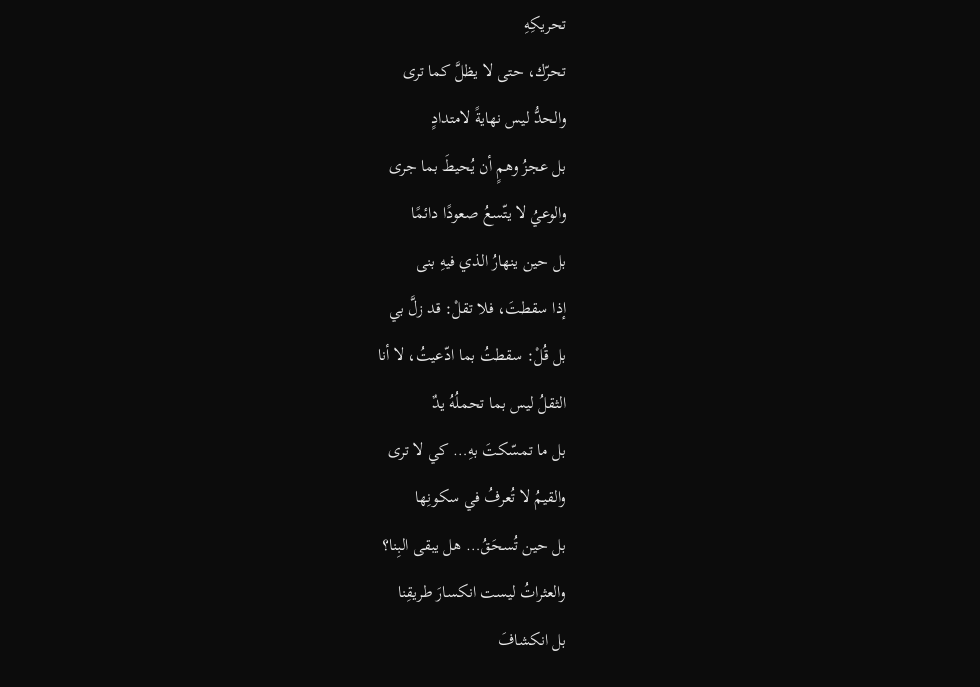تحريكِهِ
تحرّك، حتى لا يظلَّ كما ترى
والحدُّ ليس نهايةً لامتدادٍ
بل عجزُ وهمٍ أن يُحيطَ بما جرى
والوعيُ لا يتّسعُ صعودًا دائمًا
بل حين ينهارُ الذي فيهِ بنى
إذا سقطتَ، فلا تقلْ: قد زلَّ بي
بل قُلْ: سقطتُ بما ادّعيتُ، لا أنا
الثقلُ ليس بما تحملُهُ يدٌ
بل ما تمسّكتَ بهِ… كي لا ترى
والقيمُ لا تُعرفُ في سكونِها
بل حين تُسحَقُ… هل يبقى البِنا؟
والعثراتُ ليست انكسارَ طريقِنا
بل انكشافَ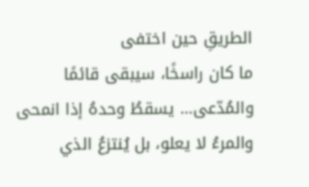الطريقِ حين اختفى
ما كان راسخًا، سيبقى قائمًا
والمُدّعى… يسقطُ وحدهُ إذا انمحى
والمرءُ لا يعلو، بل يُنتزعُ الذي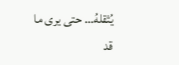يُثقلهُ… حتى يرى ما قد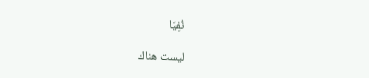نُفِيَا

ليست هناك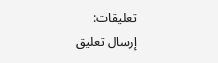تعليقات:
إرسال تعليق